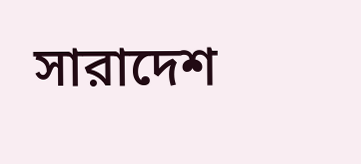সারাদেশ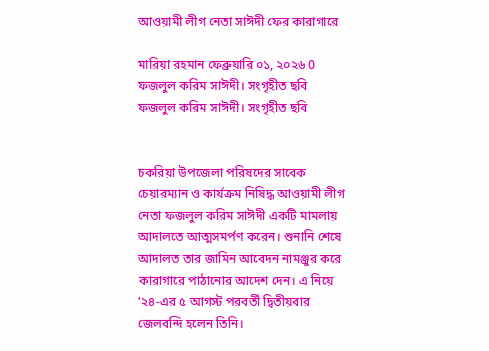আওয়ামী লীগ নেতা সাঈদী ফের কারাগারে

মারিয়া রহমান ফেব্রুয়ারি ০১, ২০২৬ 0
ফজলুল করিম সাঈদী। সংগৃহীত ছবি
ফজলুল করিম সাঈদী। সংগৃহীত ছবি


চকরিয়া উপজেলা পরিষদের সাবেক চেয়ারম্যান ও কার্যক্রম নিষিদ্ধ আওয়ামী লীগ নেতা ফজলুল করিম সাঈদী একটি মামলায় আদালতে আত্মসমর্পণ করেন। শুনানি শেষে আদালত তার জামিন আবেদন নামঞ্জুর করে কারাগারে পাঠানোর আদেশ দেন। এ নিয়ে ’২৪-এর ৫ আগস্ট পরবর্তী দ্বিতীয়বার জেলবন্দি হলেন তিনি।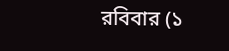রবিবার (১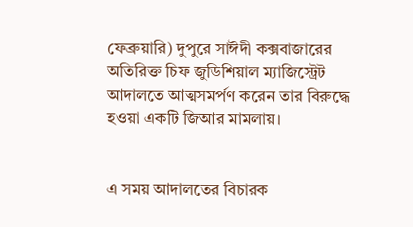ফেব্রুয়ারি) দুপুরে সাঈদী কক্সবাজারের অতিরিক্ত চিফ জুডিশিয়াল ম্যাজিস্ট্রেট আদালতে আত্মসমর্পণ করেন তার বিরুদ্ধে হওয়া একটি জিআর মামলায়।


এ সময় আদালতের বিচারক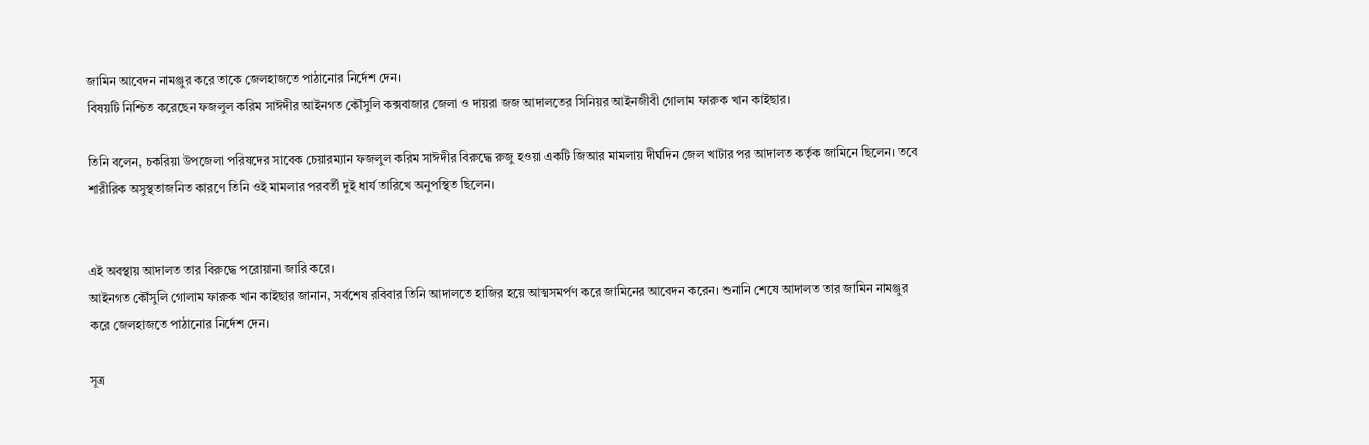জামিন আবেদন নামঞ্জুর করে তাকে জেলহাজতে পাঠানোর নির্দেশ দেন।
বিষয়টি নিশ্চিত করেছেন ফজলুল করিম সাঈদীর আইনগত কৌঁসুলি কক্সবাজার জেলা ও দায়রা জজ আদালতের সিনিয়র আইনজীবী গোলাম ফারুক খান কাইছার।

তিনি বলেন, চকরিয়া উপজেলা পরিষদের সাবেক চেয়ারম্যান ফজলুল করিম সাঈদীর বিরুদ্ধে রুজু হওয়া একটি জিআর মামলায় দীর্ঘদিন জেল খাটার পর আদালত কর্তৃক জামিনে ছিলেন। তবে শারীরিক অসুস্থতাজনিত কারণে তিনি ওই মামলার পরবর্তী দুই ধার্য তারিখে অনুপস্থিত ছিলেন।


এই অবস্থায় আদালত তার বিরুদ্ধে পরোয়ানা জারি করে।
আইনগত কৌঁসুলি গোলাম ফারুক খান কাইছার জানান, সর্বশেষ রবিবার তিনি আদালতে হাজির হয়ে আত্মসমর্পণ করে জামিনের আবেদন করেন। শুনানি শেষে আদালত তার জামিন নামঞ্জুর করে জেলহাজতে পাঠানোর নির্দেশ দেন।

সূত্র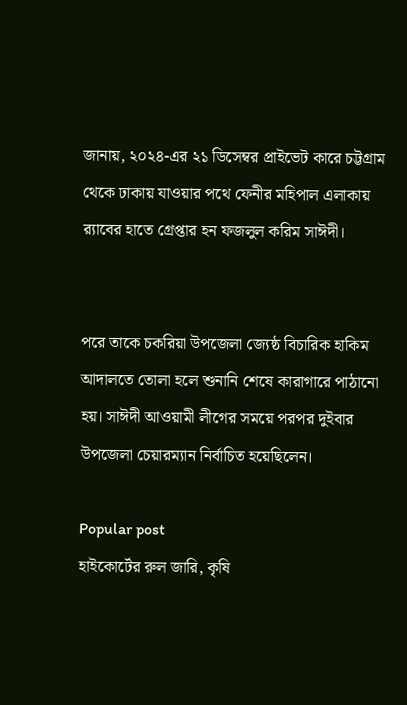জানায়, ২০২৪-এর ২১ ডিসেম্বর প্রাইভেট কারে চট্টগ্রাম থেকে ঢাকায় যাওয়ার পথে ফেনীর মহিপাল এলাকায় র‌্যাবের হাতে গ্রেপ্তার হন ফজলুল করিম সাঈদী।


পরে তাকে চকরিয়া উপজেলা জ্যেষ্ঠ বিচারিক হাকিম আদালতে তোলা হলে শুনানি শেষে কারাগারে পাঠানো হয়। সাঈদী আওয়ামী লীগের সময়ে পরপর দুইবার উপজেলা চেয়ারম্যান নির্বাচিত হয়েছিলেন।

Popular post
হাইকোর্টের রুল জারি, কৃষি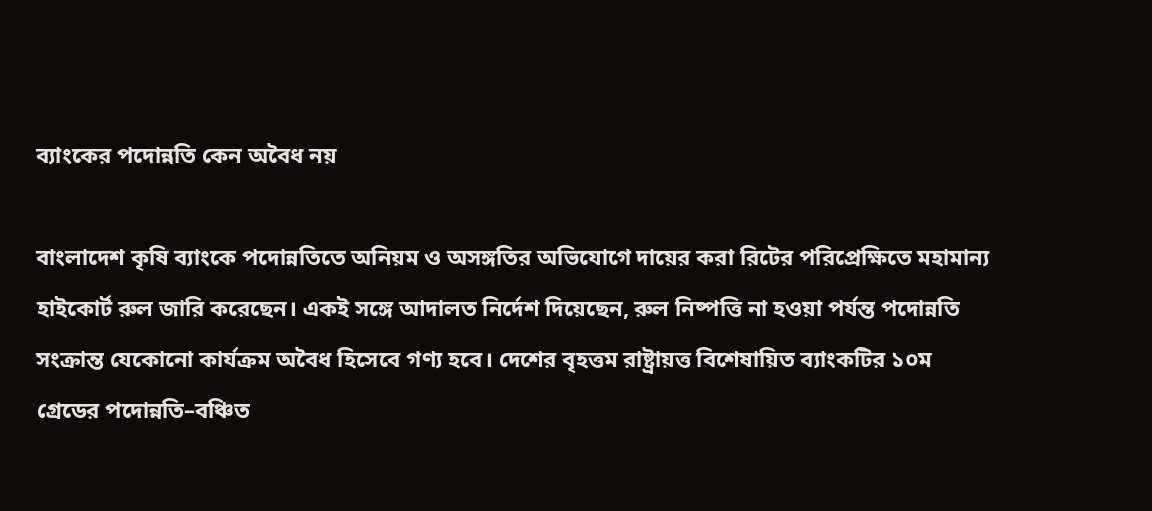ব্যাংকের পদোন্নতি কেন অবৈধ নয়

বাংলাদেশ কৃষি ব্যাংকে পদোন্নতিতে অনিয়ম ও অসঙ্গতির অভিযোগে দায়ের করা রিটের পরিপ্রেক্ষিতে মহামান্য হাইকোর্ট রুল জারি করেছেন। একই সঙ্গে আদালত নির্দেশ দিয়েছেন, রুল নিষ্পত্তি না হওয়া পর্যন্ত পদোন্নতি সংক্রান্ত যেকোনো কার্যক্রম অবৈধ হিসেবে গণ্য হবে। দেশের বৃহত্তম রাষ্ট্রায়ত্ত বিশেষায়িত ব্যাংকটির ১০ম গ্রেডের পদোন্নতি–বঞ্চিত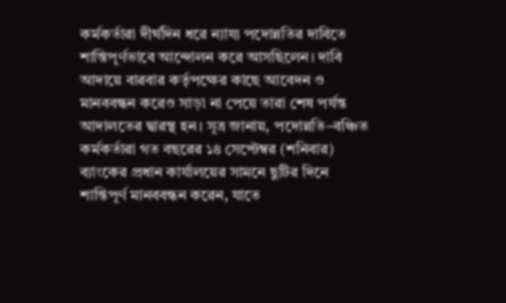কর্মকর্তারা দীর্ঘদিন ধরে ন্যায্য পদোন্নতির দাবিতে শান্তিপূর্ণভাবে আন্দোলন করে আসছিলেন। দাবি আদায়ে বারবার কর্তৃপক্ষের কাছে আবেদন ও মানববন্ধন করেও সাড়া না পেয়ে তারা শেষ পর্যন্ত আদালতের দ্বারস্থ হন। সূত্র জানায়, পদোন্নতি–বঞ্চিত কর্মকর্তারা গত বছরের ১৪ সেপ্টেম্বর (শনিবার) ব্যাংকের প্রধান কার্যালয়ের সামনে ছুটির দিনে শান্তিপূর্ণ মানববন্ধন করেন, যাতে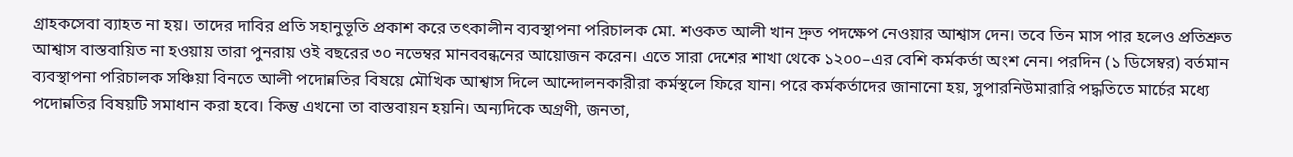গ্রাহকসেবা ব্যাহত না হয়। তাদের দাবির প্রতি সহানুভূতি প্রকাশ করে তৎকালীন ব্যবস্থাপনা পরিচালক মো. শওকত আলী খান দ্রুত পদক্ষেপ নেওয়ার আশ্বাস দেন। তবে তিন মাস পার হলেও প্রতিশ্রুত আশ্বাস বাস্তবায়িত না হওয়ায় তারা পুনরায় ওই বছরের ৩০ নভেম্বর মানববন্ধনের আয়োজন করেন। এতে সারা দেশের শাখা থেকে ১২০০–এর বেশি কর্মকর্তা অংশ নেন। পরদিন (১ ডিসেম্বর) বর্তমান ব্যবস্থাপনা পরিচালক সঞ্চিয়া বিনতে আলী পদোন্নতির বিষয়ে মৌখিক আশ্বাস দিলে আন্দোলনকারীরা কর্মস্থলে ফিরে যান। পরে কর্মকর্তাদের জানানো হয়, সুপারনিউমারারি পদ্ধতিতে মার্চের মধ্যে পদোন্নতির বিষয়টি সমাধান করা হবে। কিন্তু এখনো তা বাস্তবায়ন হয়নি। অন্যদিকে অগ্রণী, জনতা,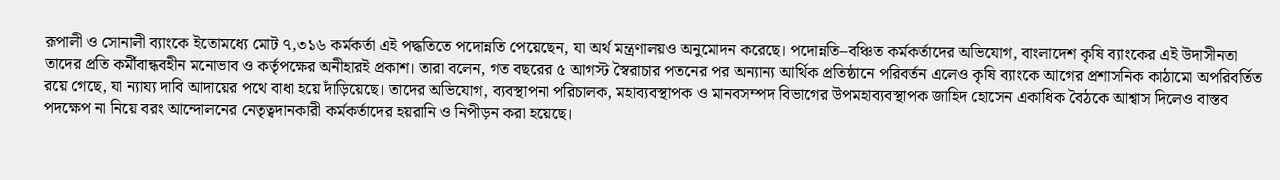রূপালী ও সোনালী ব্যাংকে ইতোমধ্যে মোট ৭,৩১৬ কর্মকর্তা এই পদ্ধতিতে পদোন্নতি পেয়েছেন, যা অর্থ মন্ত্রণালয়ও অনুমোদন করেছে। পদোন্নতি–বঞ্চিত কর্মকর্তাদের অভিযোগ, বাংলাদেশ কৃষি ব্যাংকের এই উদাসীনতা তাদের প্রতি কর্মীবান্ধবহীন মনোভাব ও কর্তৃপক্ষের অনীহারই প্রকাশ। তারা বলেন, গত বছরের ৫ আগস্ট স্বৈরাচার পতনের পর অন্যান্য আর্থিক প্রতিষ্ঠানে পরিবর্তন এলেও কৃষি ব্যাংকে আগের প্রশাসনিক কাঠামো অপরিবর্তিত রয়ে গেছে, যা ন্যায্য দাবি আদায়ের পথে বাধা হয়ে দাঁড়িয়েছে। তাদের অভিযোগ, ব্যবস্থাপনা পরিচালক, মহাব্যবস্থাপক ও মানবসম্পদ বিভাগের উপমহাব্যবস্থাপক জাহিদ হোসেন একাধিক বৈঠকে আশ্বাস দিলেও বাস্তব পদক্ষেপ না নিয়ে বরং আন্দোলনের নেতৃত্বদানকারী কর্মকর্তাদের হয়রানি ও নিপীড়ন করা হয়েছে।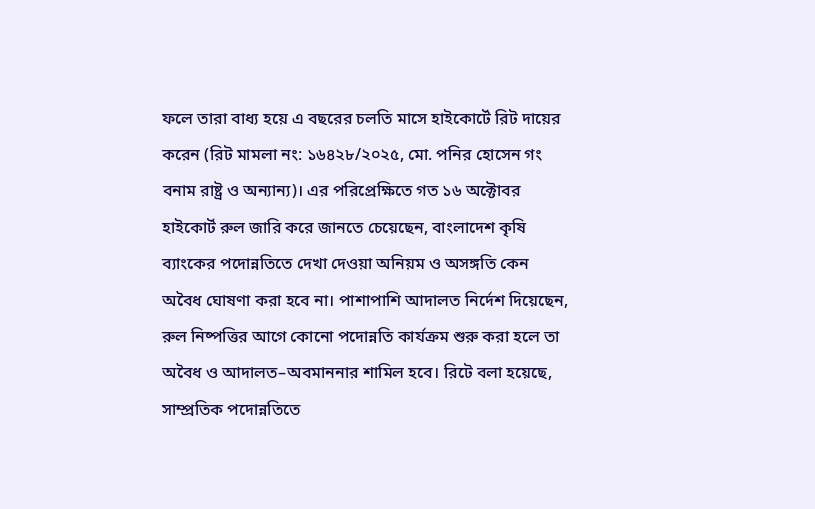ফলে তারা বাধ্য হয়ে এ বছরের চলতি মাসে হাইকোর্টে রিট দায়ের করেন (রিট মামলা নং: ১৬৪২৮/২০২৫, মো. পনির হোসেন গং বনাম রাষ্ট্র ও অন্যান্য)। এর পরিপ্রেক্ষিতে গত ১৬ অক্টোবর হাইকোর্ট রুল জারি করে জানতে চেয়েছেন, বাংলাদেশ কৃষি ব্যাংকের পদোন্নতিতে দেখা দেওয়া অনিয়ম ও অসঙ্গতি কেন অবৈধ ঘোষণা করা হবে না। পাশাপাশি আদালত নির্দেশ দিয়েছেন, রুল নিষ্পত্তির আগে কোনো পদোন্নতি কার্যক্রম শুরু করা হলে তা অবৈধ ও আদালত–অবমাননার শামিল হবে। রিটে বলা হয়েছে, সাম্প্রতিক পদোন্নতিতে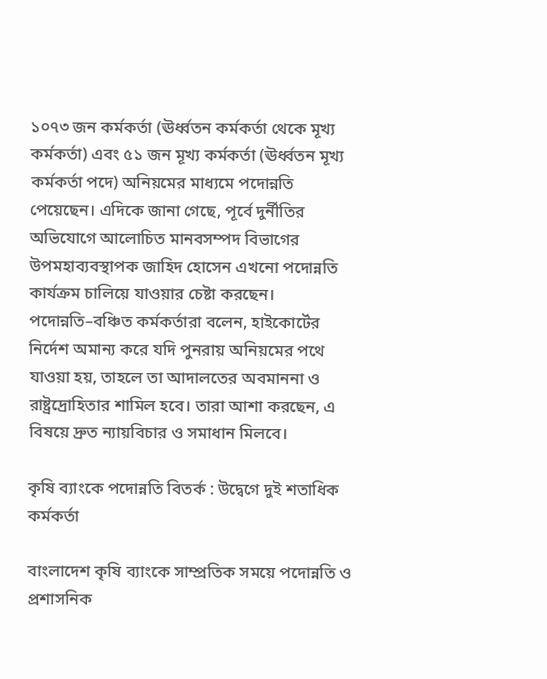১০৭৩ জন কর্মকর্তা (ঊর্ধ্বতন কর্মকর্তা থেকে মূখ্য কর্মকর্তা) এবং ৫১ জন মূখ্য কর্মকর্তা (ঊর্ধ্বতন মূখ্য কর্মকর্তা পদে) অনিয়মের মাধ্যমে পদোন্নতি পেয়েছেন। এদিকে জানা গেছে, পূর্বে দুর্নীতির অভিযোগে আলোচিত মানবসম্পদ বিভাগের উপমহাব্যবস্থাপক জাহিদ হোসেন এখনো পদোন্নতি কার্যক্রম চালিয়ে যাওয়ার চেষ্টা করছেন। পদোন্নতি–বঞ্চিত কর্মকর্তারা বলেন, হাইকোর্টের নির্দেশ অমান্য করে যদি পুনরায় অনিয়মের পথে যাওয়া হয়, তাহলে তা আদালতের অবমাননা ও রাষ্ট্রদ্রোহিতার শামিল হবে। তারা আশা করছেন, এ বিষয়ে দ্রুত ন্যায়বিচার ও সমাধান মিলবে।

কৃষি ব্যাংকে পদোন্নতি বিতর্ক : উদ্বেগে দুই শতাধিক কর্মকর্তা

বাংলাদেশ কৃষি ব্যাংকে সাম্প্রতিক সময়ে পদোন্নতি ও প্রশাসনিক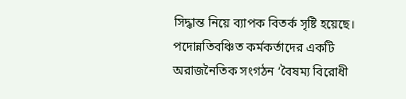সিদ্ধান্ত নিয়ে ব্যাপক বিতর্ক সৃষ্টি হয়েছে। পদোন্নতিবঞ্চিত কর্মকর্তাদের একটি অরাজনৈতিক সংগঠন ‘বৈষম্য বিরোধী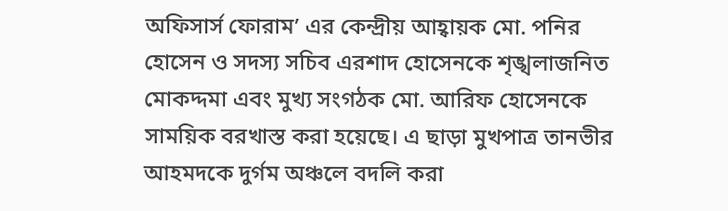অফিসার্স ফোরাম’ এর কেন্দ্রীয় আহ্বায়ক মো. পনির হোসেন ও সদস্য সচিব এরশাদ হোসেনকে শৃঙ্খলাজনিত মোকদ্দমা এবং মুখ্য সংগঠক মো. আরিফ হোসেনকে সাময়িক বরখাস্ত করা হয়েছে। এ ছাড়া মুখপাত্র তানভীর আহমদকে দুর্গম অঞ্চলে বদলি করা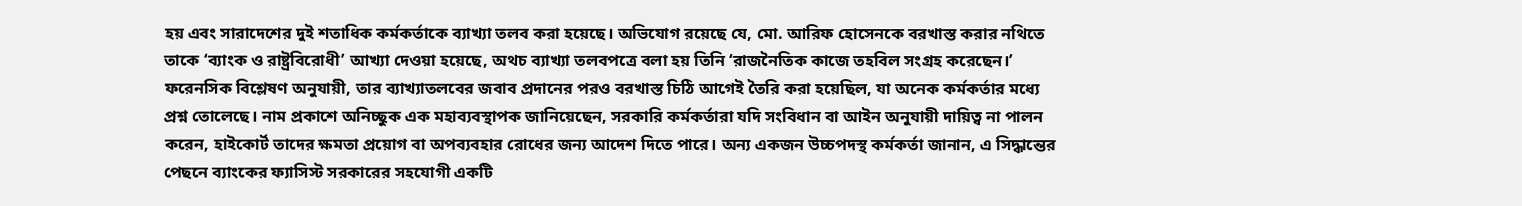হয় এবং সারাদেশের দুই শতাধিক কর্মকর্তাকে ব্যাখ্যা তলব করা হয়েছে। অভিযোগ রয়েছে যে, মো. আরিফ হোসেনকে বরখাস্ত করার নথিতে তাকে ‘ব্যাংক ও রাষ্ট্রবিরোধী’ আখ্যা দেওয়া হয়েছে, অথচ ব্যাখ্যা তলবপত্রে বলা হয় তিনি ‘রাজনৈতিক কাজে তহবিল সংগ্রহ করেছেন।’ ফরেনসিক বিশ্লেষণ অনুযায়ী, তার ব্যাখ্যাতলবের জবাব প্রদানের পরও বরখাস্ত চিঠি আগেই তৈরি করা হয়েছিল, যা অনেক কর্মকর্তার মধ্যে প্রশ্ন তোলেছে। নাম প্রকাশে অনিচ্ছুক এক মহাব্যবস্থাপক জানিয়েছেন, সরকারি কর্মকর্তারা যদি সংবিধান বা আইন অনুযায়ী দায়িত্ব না পালন করেন, হাইকোর্ট তাদের ক্ষমতা প্রয়োগ বা অপব্যবহার রোধের জন্য আদেশ দিতে পারে। অন্য একজন উচ্চপদস্থ কর্মকর্তা জানান, এ সিদ্ধান্তের পেছনে ব্যাংকের ফ্যাসিস্ট সরকারের সহযোগী একটি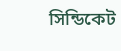সিন্ডিকেট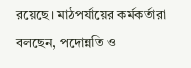রয়েছে। মাঠপর্যায়ের কর্মকর্তারা বলছেন, পদোন্নতি ও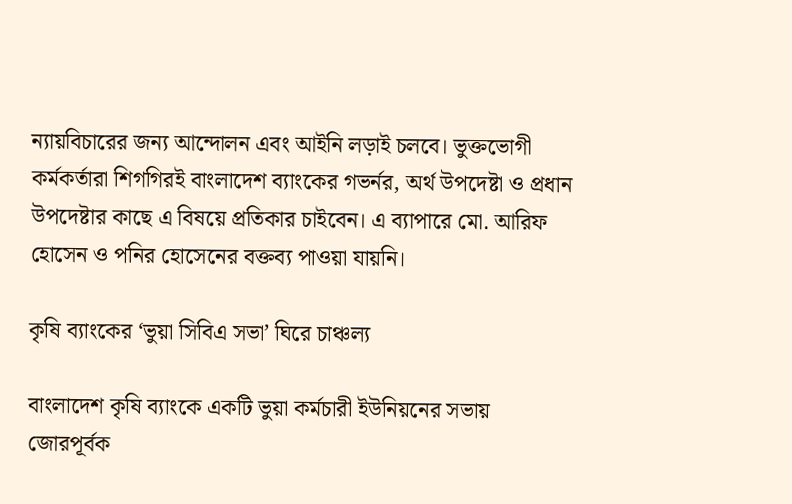ন্যায়বিচারের জন্য আন্দোলন এবং আইনি লড়াই চলবে। ভুক্তভোগী কর্মকর্তারা শিগগিরই বাংলাদেশ ব্যাংকের গভর্নর, অর্থ উপদেষ্টা ও প্রধান উপদেষ্টার কাছে এ বিষয়ে প্রতিকার চাইবেন। এ ব্যাপারে মো. আরিফ হোসেন ও পনির হোসেনের বক্তব্য পাওয়া যায়নি।

কৃষি ব্যাংকের ‘ভুয়া সিবিএ সভা’ ঘিরে চাঞ্চল্য

বাংলাদেশ কৃষি ব্যাংকে একটি ভুয়া কর্মচারী ইউনিয়নের সভায় জোরপূর্বক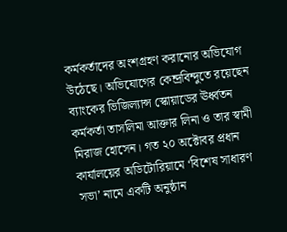কর্মকর্তাদের অংশগ্রহণ করানোর অভিযোগ উঠেছে। অভিযোগের কেন্দ্রবিন্দুতে রয়েছেন ব্যাংকের ভিজিল্যান্স স্কোয়াডের ঊর্ধ্বতন কর্মকর্তা তাসলিমা আক্তার লিনা ও তার স্বামী মিরাজ হোসেন। গত ২০ অক্টোবর প্রধান কার্যালয়ের অডিটোরিয়ামে ‘বিশেষ সাধারণ সভা’ নামে একটি অনুষ্ঠান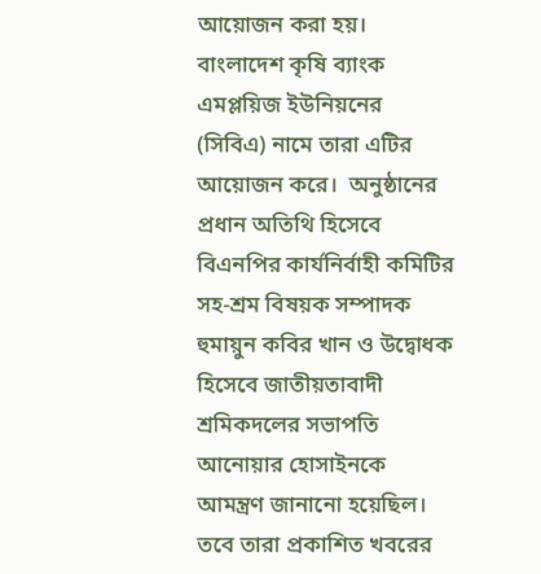আয়োজন করা হয়। বাংলাদেশ কৃষি ব্যাংক এমপ্লয়িজ ইউনিয়নের (সিবিএ) নামে তারা এটির আয়োজন করে।  অনুষ্ঠানের প্রধান অতিথি হিসেবে বিএনপির কার্যনির্বাহী কমিটির সহ-শ্রম বিষয়ক সম্পাদক হুমায়ুন কবির খান ও উদ্বোধক হিসেবে জাতীয়তাবাদী শ্রমিকদলের সভাপতি আনোয়ার হোসাইনকে আমন্ত্রণ জানানো হয়েছিল। তবে তারা প্রকাশিত খবরের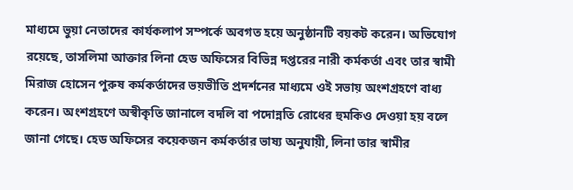মাধ্যমে ভুয়া নেতাদের কার্যকলাপ সম্পর্কে অবগত হয়ে অনুষ্ঠানটি বয়কট করেন। অভিযোগ রয়েছে, তাসলিমা আক্তার লিনা হেড অফিসের বিভিন্ন দপ্তরের নারী কর্মকর্তা এবং তার স্বামী মিরাজ হোসেন পুরুষ কর্মকর্তাদের ভয়ভীতি প্রদর্শনের মাধ্যমে ওই সভায় অংশগ্রহণে বাধ্য করেন। অংশগ্রহণে অস্বীকৃতি জানালে বদলি বা পদোন্নতি রোধের হুমকিও দেওয়া হয় বলে জানা গেছে। হেড অফিসের কয়েকজন কর্মকর্তার ভাষ্য অনুযায়ী, লিনা তার স্বামীর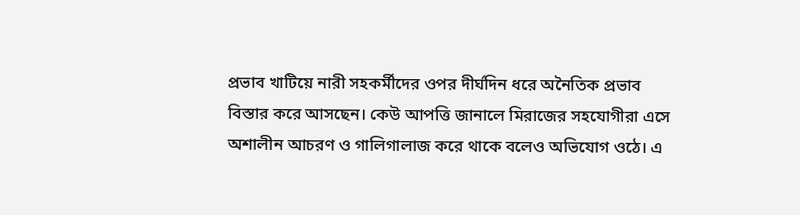প্রভাব খাটিয়ে নারী সহকর্মীদের ওপর দীর্ঘদিন ধরে অনৈতিক প্রভাব বিস্তার করে আসছেন। কেউ আপত্তি জানালে মিরাজের সহযোগীরা এসে অশালীন আচরণ ও গালিগালাজ করে থাকে বলেও অভিযোগ ওঠে। এ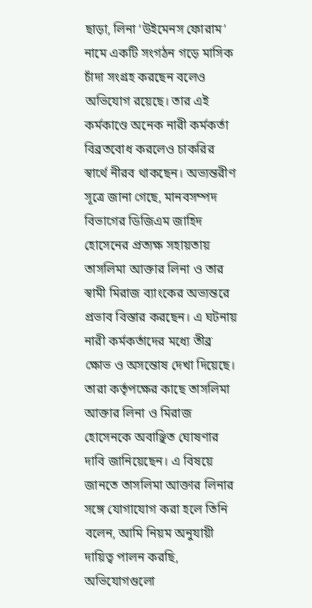ছাড়া, লিনা ‘উইমেনস ফোরাম’ নামে একটি সংগঠন গড়ে মাসিক চাঁদা সংগ্রহ করছেন বলেও অভিযোগ রয়েছে। তার এই কর্মকাণ্ডে অনেক নারী কর্মকর্তা বিব্রতবোধ করলেও চাকরির স্বার্থে নীরব থাকছেন। অভ্যন্তরীণ সূত্রে জানা গেছে, মানবসম্পদ বিভাগের ডিজিএম জাহিদ হোসেনের প্রত্যক্ষ সহায়তায় তাসলিমা আক্তার লিনা ও তার স্বামী মিরাজ ব্যাংকের অভ্যন্তরে প্রভাব বিস্তার করছেন। এ ঘটনায় নারী কর্মকর্তাদের মধ্যে তীব্র ক্ষোভ ও অসন্তোষ দেখা দিয়েছে। তারা কর্তৃপক্ষের কাছে তাসলিমা আক্তার লিনা ও মিরাজ হোসেনকে অবাঞ্ছিত ঘোষণার দাবি জানিয়েছেন। এ বিষয়ে জানতে তাসলিমা আক্তার লিনার সঙ্গে যোগাযোগ করা হলে তিনি বলেন, আমি নিয়ম অনুযায়ী দায়িত্ব পালন করছি, অভিযোগগুলো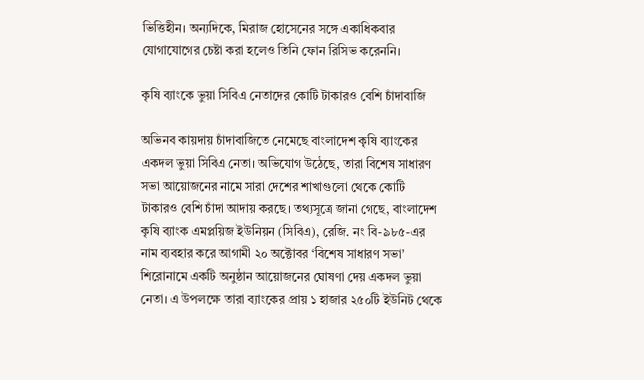ভিত্তিহীন। অন্যদিকে, মিরাজ হোসেনের সঙ্গে একাধিকবার যোগাযোগের চেষ্টা করা হলেও তিনি ফোন রিসিভ করেননি।

কৃষি ব্যাংকে ভুয়া সিবিএ নেতাদের কোটি টাকারও বেশি চাঁদাবাজি

অভিনব কায়দায় চাঁদাবাজিতে নেমেছে বাংলাদেশ কৃষি ব্যাংকের একদল ভুয়া সিবিএ নেতা। অভিযোগ উঠেছে, তারা বিশেষ সাধারণ সভা আয়োজনের নামে সারা দেশের শাখাগুলো থেকে কোটি টাকারও বেশি চাঁদা আদায় করছে। তথ্যসূত্রে জানা গেছে, বাংলাদেশ কৃষি ব্যাংক এমপ্লয়িজ ইউনিয়ন (সিবিএ), রেজি. নং বি-৯৮৫-এর নাম ব্যবহার করে আগামী ২০ অক্টোবর ‘বিশেষ সাধারণ সভা’ শিরোনামে একটি অনুষ্ঠান আয়োজনের ঘোষণা দেয় একদল ভুয়া নেতা। এ উপলক্ষে তারা ব্যাংকের প্রায় ১ হাজার ২৫০টি ইউনিট থেকে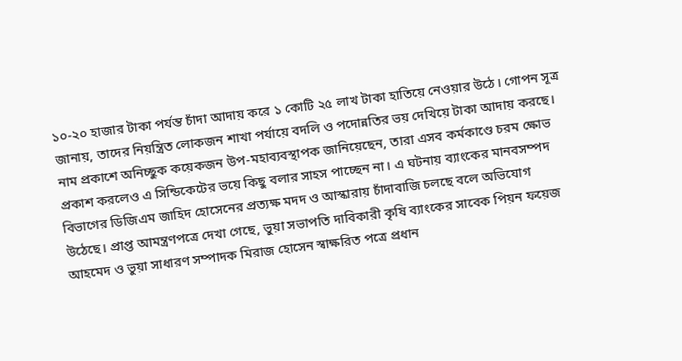১০-২০ হাজার টাকা পর্যন্ত চাঁদা আদায় করে ১ কোটি ২৫ লাখ টাকা হাতিয়ে নেওয়ার উঠে। গোপন সূত্র জানায়, তাদের নিয়ন্ত্রিত লোকজন শাখা পর্যায়ে বদলি ও পদোন্নতির ভয় দেখিয়ে টাকা আদায় করছে। নাম প্রকাশে অনিচ্ছুক কয়েকজন উপ-মহাব্যবস্থাপক জানিয়েছেন, তারা এসব কর্মকাণ্ডে চরম ক্ষোভ প্রকাশ করলেও এ সিন্ডিকেটের ভয়ে কিছু বলার সাহস পাচ্ছেন না। এ ঘটনায় ব্যাংকের মানবসম্পদ বিভাগের ডিজিএম জাহিদ হোসেনের প্রত্যক্ষ মদদ ও আস্কারায় চাঁদাবাজি চলছে বলে অভিযোগ উঠেছে। প্রাপ্ত আমন্ত্রণপত্রে দেখা গেছে, ভুয়া সভাপতি দাবিকারী কৃষি ব্যাংকের সাবেক পিয়ন ফয়েজ আহমেদ ও ভুয়া সাধারণ সম্পাদক মিরাজ হোসেন স্বাক্ষরিত পত্রে প্রধান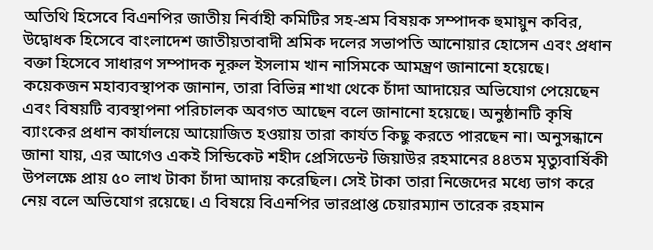অতিথি হিসেবে বিএনপির জাতীয় নির্বাহী কমিটির সহ-শ্রম বিষয়ক সম্পাদক হুমায়ুন কবির, উদ্বোধক হিসেবে বাংলাদেশ জাতীয়তাবাদী শ্রমিক দলের সভাপতি আনোয়ার হোসেন এবং প্রধান বক্তা হিসেবে সাধারণ সম্পাদক নূরুল ইসলাম খান নাসিমকে আমন্ত্রণ জানানো হয়েছে। কয়েকজন মহাব্যবস্থাপক জানান, তারা বিভিন্ন শাখা থেকে চাঁদা আদায়ের অভিযোগ পেয়েছেন এবং বিষয়টি ব্যবস্থাপনা পরিচালক অবগত আছেন বলে জানানো হয়েছে। অনুষ্ঠানটি কৃষি ব্যাংকের প্রধান কার্যালয়ে আয়োজিত হওয়ায় তারা কার্যত কিছু করতে পারছেন না। অনুসন্ধানে জানা যায়, এর আগেও একই সিন্ডিকেট শহীদ প্রেসিডেন্ট জিয়াউর রহমানের ৪৪তম মৃত্যুবার্ষিকী উপলক্ষে প্রায় ৫০ লাখ টাকা চাঁদা আদায় করেছিল। সেই টাকা তারা নিজেদের মধ্যে ভাগ করে নেয় বলে অভিযোগ রয়েছে। এ বিষয়ে বিএনপির ভারপ্রাপ্ত চেয়ারম্যান তারেক রহমান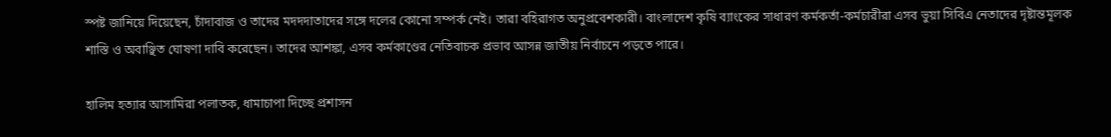স্পষ্ট জানিয়ে দিয়েছেন, চাঁদাবাজ ও তাদের মদদদাতাদের সঙ্গে দলের কোনো সম্পর্ক নেই। তারা বহিরাগত অনুপ্রবেশকারী। বাংলাদেশ কৃষি ব্যাংকের সাধারণ কর্মকর্তা-কর্মচারীরা এসব ভুয়া সিবিএ নেতাদের দৃষ্টান্তমূলক শাস্তি ও অবাঞ্ছিত ঘোষণা দাবি করেছেন। তাদের আশঙ্কা, এসব কর্মকাণ্ডের নেতিবাচক প্রভাব আসন্ন জাতীয় নির্বাচনে পড়তে পারে।

হালিম হত্যার আসামিরা পলাতক, ধামাচাপা দিচ্ছে প্রশাসন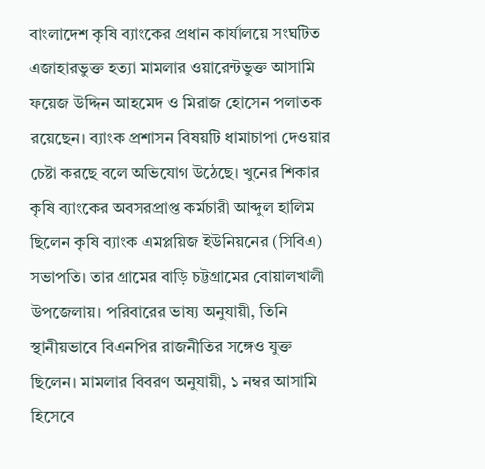বাংলাদেশ কৃষি ব্যাংকের প্রধান কার্যালয়ে সংঘটিত এজাহারভুক্ত হত্যা মামলার ওয়ারেন্টভুক্ত আসামি ফয়েজ উদ্দিন আহমেদ ও মিরাজ হোসেন পলাতক রয়েছেন। ব্যাংক প্রশাসন বিষয়টি ধামাচাপা দেওয়ার চেষ্টা করছে বলে অভিযোগ উঠেছে। খুনের শিকার কৃষি ব্যাংকের অবসরপ্রাপ্ত কর্মচারী আব্দুল হালিম ছিলেন কৃষি ব্যাংক এমপ্লয়িজ ইউনিয়নের (সিবিএ) সভাপতি। তার গ্রামের বাড়ি চট্টগ্রামের বোয়ালখালী উপজেলায়। পরিবারের ভাষ্য অনুযায়ী, তিনি স্থানীয়ভাবে বিএনপির রাজনীতির সঙ্গেও যুক্ত ছিলেন। মামলার বিবরণ অনুযায়ী, ১ নম্বর আসামি হিসেবে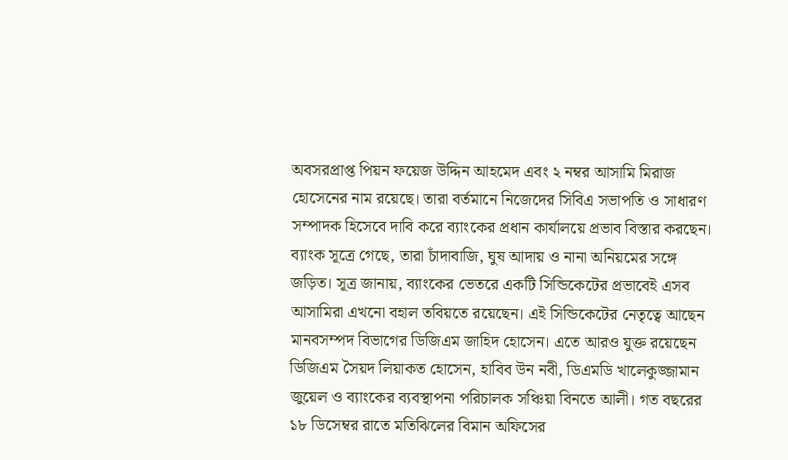অবসরপ্রাপ্ত পিয়ন ফয়েজ উদ্দিন আহমেদ এবং ২ নম্বর আসামি মিরাজ হোসেনের নাম রয়েছে। তারা বর্তমানে নিজেদের সিবিএ সভাপতি ও সাধারণ সম্পাদক হিসেবে দাবি করে ব্যাংকের প্রধান কার্যালয়ে প্রভাব বিস্তার করছেন। ব্যাংক সূত্রে গেছে, তারা চাঁদাবাজি, ঘুষ আদায় ও নানা অনিয়মের সঙ্গে জড়িত। সূত্র জানায়, ব্যাংকের ভেতরে একটি সিন্ডিকেটের প্রভাবেই এসব আসামিরা এখনো বহাল তবিয়তে রয়েছেন। এই সিন্ডিকেটের নেতৃত্বে আছেন মানবসম্পদ বিভাগের ডিজিএম জাহিদ হোসেন। এতে আরও যুক্ত রয়েছেন ডিজিএম সৈয়দ লিয়াকত হোসেন, হাবিব উন নবী, ডিএমডি খালেকুজ্জামান জুয়েল ও ব্যাংকের ব্যবস্থাপনা পরিচালক সঞ্চিয়া বিনতে আলী। গত বছরের ১৮ ডিসেম্বর রাতে মতিঝিলের বিমান অফিসের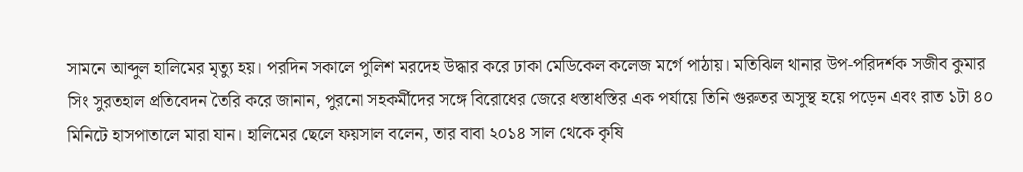সামনে আব্দুল হালিমের মৃত্যু হয়। পরদিন সকালে পুলিশ মরদেহ উদ্ধার করে ঢাকা মেডিকেল কলেজ মর্গে পাঠায়। মতিঝিল থানার উপ-পরিদর্শক সজীব কুমার সিং সুরতহাল প্রতিবেদন তৈরি করে জানান, পুরনো সহকর্মীদের সঙ্গে বিরোধের জেরে ধস্তাধস্তির এক পর্যায়ে তিনি গুরুতর অসুস্থ হয়ে পড়েন এবং রাত ১টা ৪০ মিনিটে হাসপাতালে মারা যান। হালিমের ছেলে ফয়সাল বলেন, তার বাবা ২০১৪ সাল থেকে কৃষি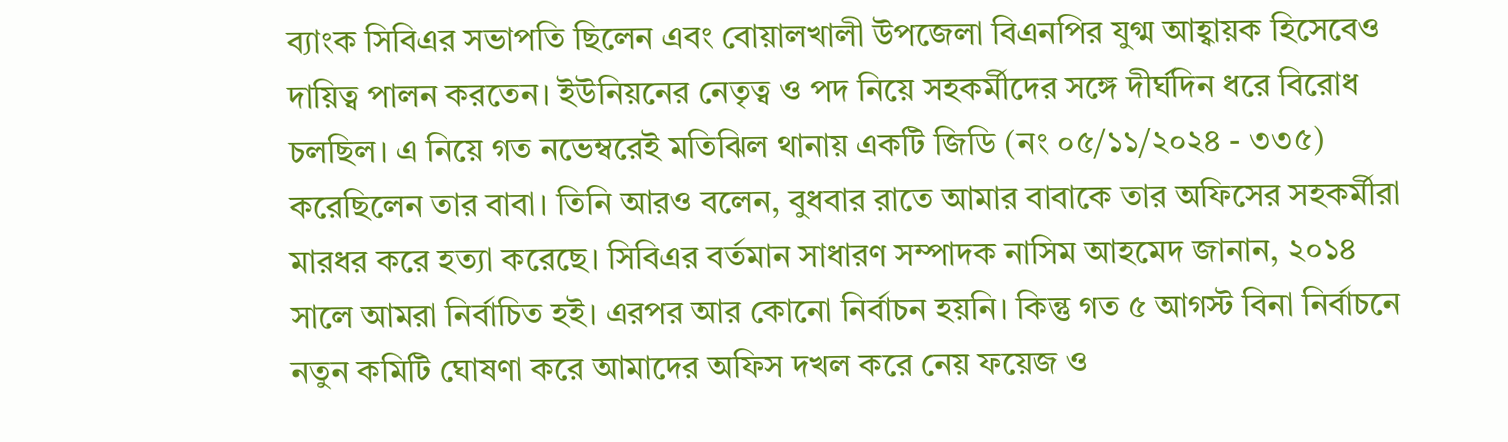ব্যাংক সিবিএর সভাপতি ছিলেন এবং বোয়ালখালী উপজেলা বিএনপির যুগ্ম আহ্বায়ক হিসেবেও দায়িত্ব পালন করতেন। ইউনিয়নের নেতৃত্ব ও পদ নিয়ে সহকর্মীদের সঙ্গে দীর্ঘদিন ধরে বিরোধ চলছিল। এ নিয়ে গত নভেম্বরেই মতিঝিল থানায় একটি জিডি (নং ০৫/১১/২০২৪ - ৩৩৫) করেছিলেন তার বাবা। তিনি আরও বলেন, বুধবার রাতে আমার বাবাকে তার অফিসের সহকর্মীরা মারধর করে হত্যা করেছে। সিবিএর বর্তমান সাধারণ সম্পাদক নাসিম আহমেদ জানান, ২০১৪ সালে আমরা নির্বাচিত হই। এরপর আর কোনো নির্বাচন হয়নি। কিন্তু গত ৫ আগস্ট বিনা নির্বাচনে নতুন কমিটি ঘোষণা করে আমাদের অফিস দখল করে নেয় ফয়েজ ও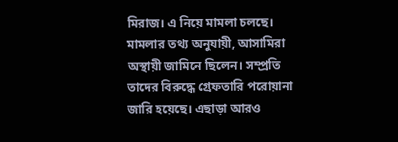মিরাজ। এ নিয়ে মামলা চলছে। মামলার তথ্য অনুযায়ী, আসামিরা অস্থায়ী জামিনে ছিলেন। সম্প্রতি তাদের বিরুদ্ধে গ্রেফতারি পরোয়ানা জারি হয়েছে। এছাড়া আরও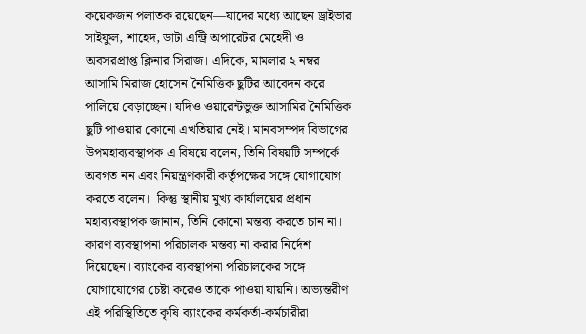কয়েকজন পলাতক রয়েছেন—যাদের মধ্যে আছেন ড্রাইভার সাইফুল, শাহেদ, ডাটা এন্ট্রি অপারেটর মেহেদী ও অবসরপ্রাপ্ত ক্লিনার সিরাজ। এদিকে, মামলার ২ নম্বর আসামি মিরাজ হোসেন নৈমিত্তিক ছুটির আবেদন করে পালিয়ে বেড়াচ্ছেন। যদিও ওয়ারেন্টভুক্ত আসামির নৈমিত্তিক ছুটি পাওয়ার কোনো এখতিয়ার নেই। মানবসম্পদ বিভাগের উপমহাব্যবস্থাপক এ বিষয়ে বলেন, তিনি বিষয়টি সম্পর্কে অবগত নন এবং নিয়ন্ত্রণকারী কর্তৃপক্ষের সঙ্গে যোগাযোগ করতে বলেন।  কিন্তু স্থানীয় মুখ্য কার্যালয়ের প্রধান মহাব্যবস্থাপক জানান, তিনি কোনো মন্তব্য করতে চান না। কারণ ব্যবস্থাপনা পরিচালক মন্তব্য না করার নির্দেশ দিয়েছেন। ব্যাংকের ব্যবস্থাপনা পরিচালকের সঙ্গে যোগাযোগের চেষ্টা করেও তাকে পাওয়া যায়নি। অভ্যন্তরীণ এই পরিস্থিতিতে কৃষি ব্যাংকের কর্মকর্তা-কর্মচারীরা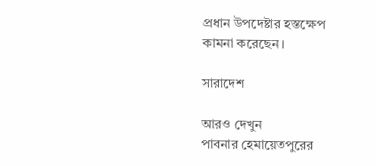প্রধান উপদেষ্টার হস্তক্ষেপ কামনা করেছেন।

সারাদেশ

আরও দেখুন
পাবনার হেমায়েতপুরের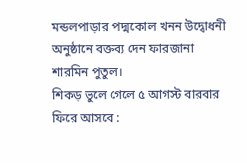মন্ডলপাড়ার পদ্মকোল খনন উদ্বোধনী অনুষ্ঠানে বক্তব্য দেন ফারজানা শারমিন পুতুল।
শিকড় ভুলে গেলে ৫ আগস্ট বারবার ফিরে আসবে :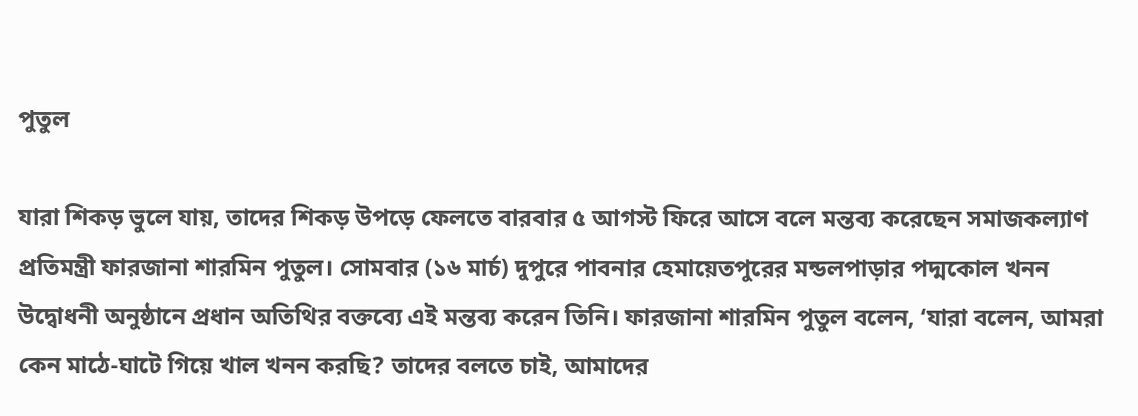পুতুল

যারা শিকড় ভুলে যায়, তাদের শিকড় উপড়ে ফেলতে বারবার ৫ আগস্ট ফিরে আসে বলে মন্তব্য করেছেন সমাজকল্যাণ প্রতিমন্ত্রী ফারজানা শারমিন পুতুল। সোমবার (১৬ মার্চ) দুপুরে পাবনার হেমায়েতপুরের মন্ডলপাড়ার পদ্মকোল খনন উদ্বোধনী অনুষ্ঠানে প্রধান অতিথির বক্তব্যে এই মন্তব্য করেন তিনি। ফারজানা শারমিন পুতুল বলেন, ‘যারা বলেন, আমরা কেন মাঠে-ঘাটে গিয়ে খাল খনন করছি? তাদের বলতে চাই, আমাদের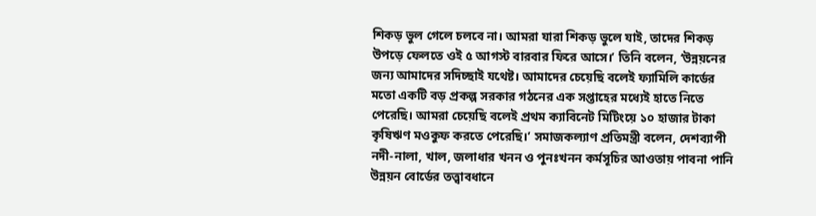শিকড় ভুল গেলে চলবে না। আমরা যারা শিকড় ভুলে যাই, তাদের শিকড় উপড়ে ফেলতে ওই ৫ আগস্ট বারবার ফিরে আসে।’ তিনি বলেন, ‘উন্নয়নের জন্য আমাদের সদিচ্ছাই যথেষ্ট। আমাদের চেয়েছি বলেই ফ্যামিলি কার্ডের মতো একটি বড় প্রকল্প সরকার গঠনের এক সপ্তাহের মধ্যেই হাতে নিতে পেরেছি। আমরা চেয়েছি বলেই প্রথম ক্যাবিনেট মিটিংয়ে ১০ হাজার টাকা কৃষিঋণ মওকুফ করতে পেরেছি।’ সমাজকল্যাণ প্রতিমন্ত্রী বলেন, দেশব্যাপী নদী-নালা, খাল, জলাধার খনন ও পুনঃখনন কর্মসূচির আওতায় পাবনা পানি উন্নয়ন বোর্ডের তত্ত্বাবধানে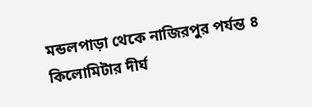মন্ডলপাড়া থেকে নাজিরপুর পর্যন্ত ৪ কিলোমিটার দীর্ঘ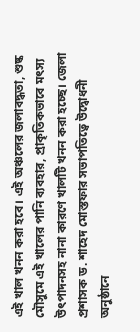এই খাল খনন করা হবে। এই অঞ্চলের জলাবদ্ধতা, শুষ্ক মৌসুমে এই খালের পানি ব্যবহার, প্রাকৃতিকভাবে মৎস্য উৎপাদনসহ নানা কারণে খালটি খনন করা হচ্ছে। জেলা প্রশাসক ড. শাহেদ মোস্তফার সভাপতিত্বে উদ্বোধনী অনুষ্ঠানে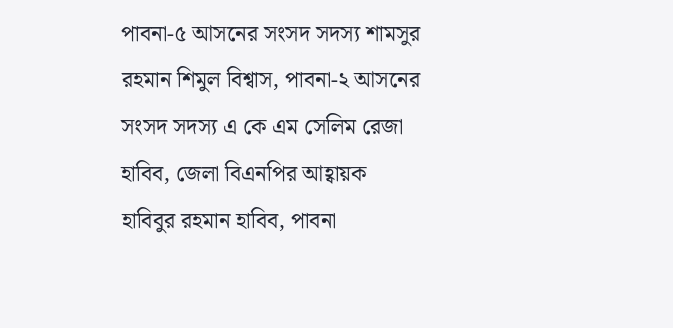পাবনা-৫ আসনের সংসদ সদস্য শামসুর রহমান শিমুল বিশ্বাস, পাবনা-২ আসনের সংসদ সদস্য এ কে এম সেলিম রেজা হাবিব, জেলা বিএনপির আহ্বায়ক হাবিবুর রহমান হাবিব, পাবনা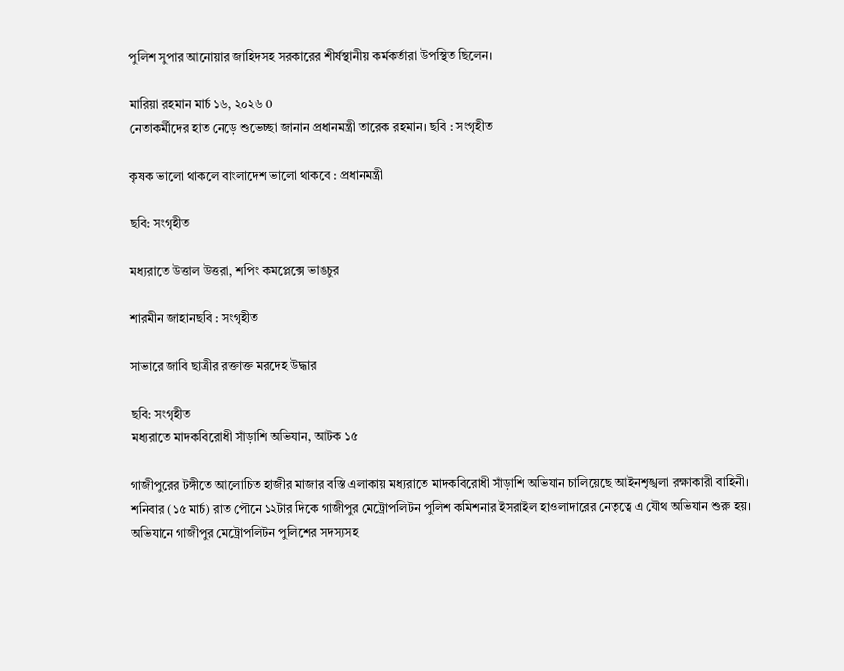পুলিশ সুপার আনোয়ার জাহিদসহ সরকারের শীর্ষস্থানীয় কর্মকর্তারা উপস্থিত ছিলেন।

মারিয়া রহমান মার্চ ১৬, ২০২৬ 0
নেতাকর্মীদের হাত নেড়ে শুভেচ্ছা জানান প্রধানমন্ত্রী তারেক রহমান। ছবি : সংগৃহীত

কৃষক ভালো থাকলে বাংলাদেশ ভালো থাকবে : প্রধানমন্ত্রী

ছবি: সংগৃহীত

মধ্যরাতে উত্তাল উত্তরা, শপিং কমপ্লেক্সে ভাঙচুর

শারমীন জাহানছবি : সংগৃহীত

সাভারে জাবি ছাত্রীর রক্তাক্ত মরদেহ উদ্ধার

ছবি: সংগৃহীত
মধ্যরাতে মাদকবিরোধী সাঁড়াশি অভিযান, আটক ১৫

গাজীপুরের টঙ্গীতে আলোচিত হাজীর মাজার বস্তি এলাকায় মধ্যরাতে মাদকবিরোধী সাঁড়াশি অভিযান চালিয়েছে আইনশৃঙ্খলা রক্ষাকারী বাহিনী।   শনিবার (১৫ মার্চ) রাত পৌনে ১২টার দিকে গাজীপুর মেট্রোপলিটন পুলিশ কমিশনার ইসরাইল হাওলাদারের নেতৃত্বে এ যৌথ অভিযান শুরু হয়।   অভিযানে গাজীপুর মেট্রোপলিটন পুলিশের সদস্যসহ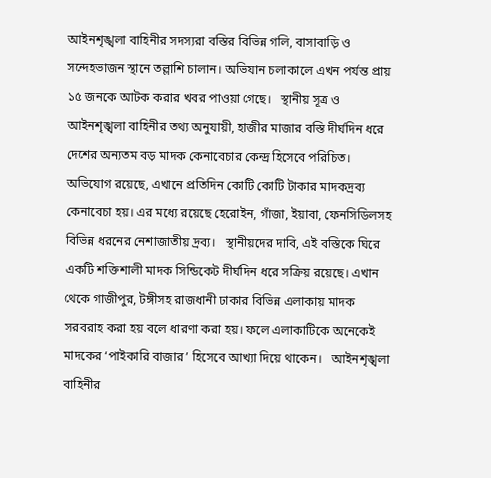আইনশৃঙ্খলা বাহিনীর সদস্যরা বস্তির বিভিন্ন গলি, বাসাবাড়ি ও সন্দেহভাজন স্থানে তল্লাশি চালান। অভিযান চলাকালে এখন পর্যন্ত প্রায় ১৫ জনকে আটক করার খবর পাওয়া গেছে।   স্থানীয় সূত্র ও আইনশৃঙ্খলা বাহিনীর তথ্য অনুযায়ী, হাজীর মাজার বস্তি দীর্ঘদিন ধরে দেশের অন্যতম বড় মাদক কেনাবেচার কেন্দ্র হিসেবে পরিচিত। অভিযোগ রয়েছে, এখানে প্রতিদিন কোটি কোটি টাকার মাদকদ্রব্য কেনাবেচা হয়। এর মধ্যে রয়েছে হেরোইন, গাঁজা, ইয়াবা, ফেনসিডিলসহ বিভিন্ন ধরনের নেশাজাতীয় দ্রব্য।   স্থানীয়দের দাবি, এই বস্তিকে ঘিরে একটি শক্তিশালী মাদক সিন্ডিকেট দীর্ঘদিন ধরে সক্রিয় রয়েছে। এখান থেকে গাজীপুর, টঙ্গীসহ রাজধানী ঢাকার বিভিন্ন এলাকায় মাদক সরবরাহ করা হয় বলে ধারণা করা হয়। ফলে এলাকাটিকে অনেকেই মাদকের ‘পাইকারি বাজার’ হিসেবে আখ্যা দিয়ে থাকেন।   আইনশৃঙ্খলা বাহিনীর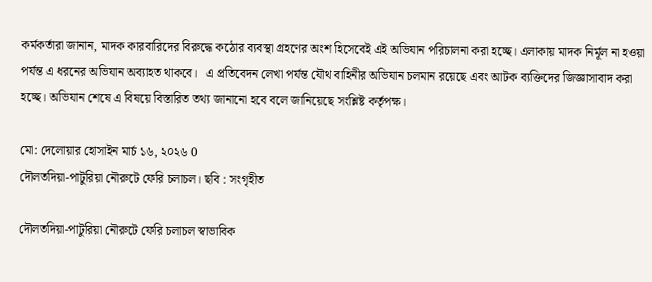কর্মকর্তারা জানান, মাদক কারবারিদের বিরুদ্ধে কঠোর ব্যবস্থা গ্রহণের অংশ হিসেবেই এই অভিযান পরিচালনা করা হচ্ছে। এলাকায় মাদক নির্মূল না হওয়া পর্যন্ত এ ধরনের অভিযান অব্যাহত থাকবে।   এ প্রতিবেদন লেখা পর্যন্ত যৌথ বাহিনীর অভিযান চলমান রয়েছে এবং আটক ব্যক্তিদের জিজ্ঞাসাবাদ করা হচ্ছে। অভিযান শেষে এ বিষয়ে বিস্তারিত তথ্য জানানো হবে বলে জানিয়েছে সংশ্লিষ্ট কর্তৃপক্ষ।

মো: দেলোয়ার হোসাইন মার্চ ১৬, ২০২৬ 0
দৌলতদিয়া-পাটুরিয়া নৌরুটে ফেরি চলাচল। ছবি : সংগৃহীত

দৌলতদিয়া-পাটুরিয়া নৌরুটে ফেরি চলাচল স্বাভাবিক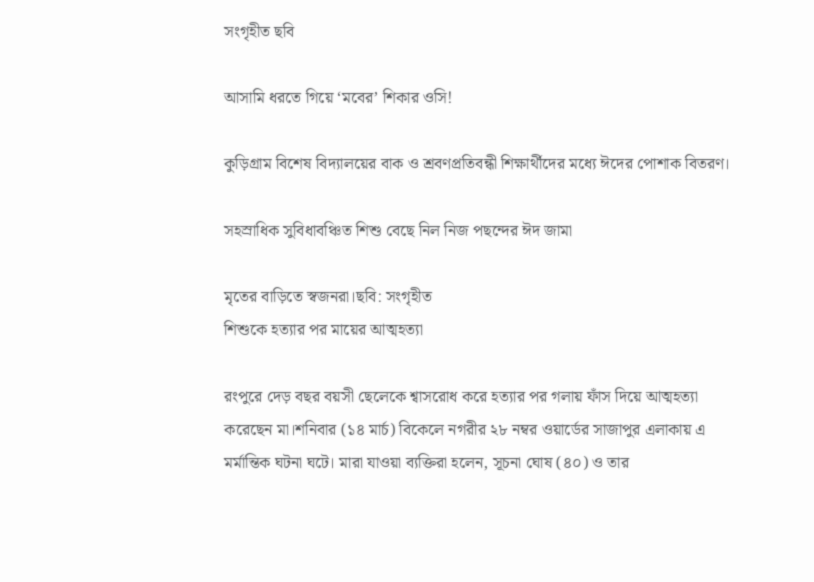সংগৃহীত ছবি

আসামি ধরতে গিয়ে ‘মবের’ শিকার ওসি!

কুড়িগ্রাম বিশেষ বিদ্যালয়ের বাক ও শ্রবণপ্রতিবন্ধী শিক্ষার্থীদের মধ্যে ঈদের পোশাক বিতরণ।

সহস্রাধিক সুবিধাবঞ্চিত শিশু বেছে নিল নিজ পছন্দের ঈদ জামা

মৃতের বাড়িতে স্বজনরা।ছবি: সংগৃহীত
শিশুকে হত্যার পর মায়ের আত্মহত্যা

রংপুরে দেড় বছর বয়সী ছেলেকে শ্বাসরোধ করে হত্যার পর গলায় ফাঁস দিয়ে আত্মহত্যা করেছেন মা।শনিবার (১৪ মার্চ) বিকেলে নগরীর ২৮ নম্বর ওয়ার্ডের সাজাপুর এলাকায় এ মর্মান্তিক ঘটনা ঘটে। মারা যাওয়া ব্যক্তিরা হলেন, সূচনা ঘোষ (৪০) ও তার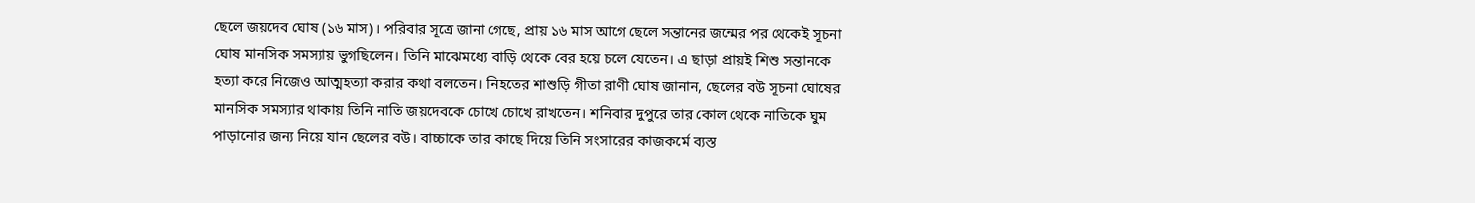ছেলে জয়দেব ঘোষ (১৬ মাস)। পরিবার সূত্রে জানা গেছে, প্রায় ১৬ মাস আগে ছেলে সন্তানের জন্মের পর থেকেই সূচনা ঘোষ মানসিক সমস্যায় ভুগছিলেন। তিনি মাঝেমধ্যে বাড়ি থেকে বের হয়ে চলে যেতেন। এ ছাড়া প্রায়ই শিশু সন্তানকে হত্যা করে নিজেও আত্মহত্যা করার কথা বলতেন। নিহতের শাশুড়ি গীতা রাণী ঘোষ জানান, ছেলের বউ সূচনা ঘোষের মানসিক সমস্যার থাকায় তিনি নাতি জয়দেবকে চোখে চোখে রাখতেন। শনিবার দুপুরে তার কোল থেকে নাতিকে ঘুম পাড়ানোর জন্য নিয়ে যান ছেলের বউ। বাচ্চাকে তার কাছে দিয়ে তিনি সংসারের কাজকর্মে ব্যস্ত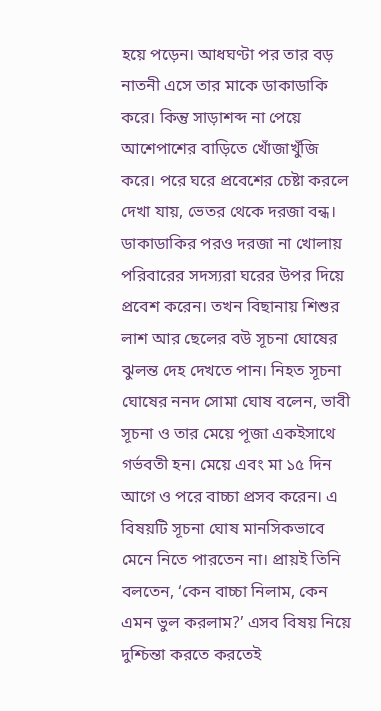হয়ে পড়েন। আধঘণ্টা পর তার বড় নাতনী এসে তার মাকে ডাকাডাকি করে। কিন্তু সাড়াশব্দ না পেয়ে আশেপাশের বাড়িতে খোঁজাখুঁজি করে। পরে ঘরে প্রবেশের চেষ্টা করলে দেখা যায়, ভেতর থেকে দরজা বন্ধ। ডাকাডাকির পরও দরজা না খোলায় পরিবারের সদস্যরা ঘরের উপর দিয়ে প্রবেশ করেন। তখন বিছানায় শিশুর লাশ আর ছেলের বউ সূচনা ঘোষের ঝুলন্ত দেহ দেখতে পান। নিহত সূচনা ঘোষের ননদ সোমা ঘোষ বলেন, ভাবী সূচনা ও তার মেয়ে পূজা একইসাথে গর্ভবতী হন। মেয়ে এবং মা ১৫ দিন আগে ও পরে বাচ্চা প্রসব করেন। এ বিষয়টি সূচনা ঘোষ মানসিকভাবে মেনে নিতে পারতেন না। প্রায়ই তিনি বলতেন, ‘কেন বাচ্চা নিলাম, কেন এমন ভুল করলাম?’ এসব বিষয় নিয়ে দুশ্চিন্তা করতে করতেই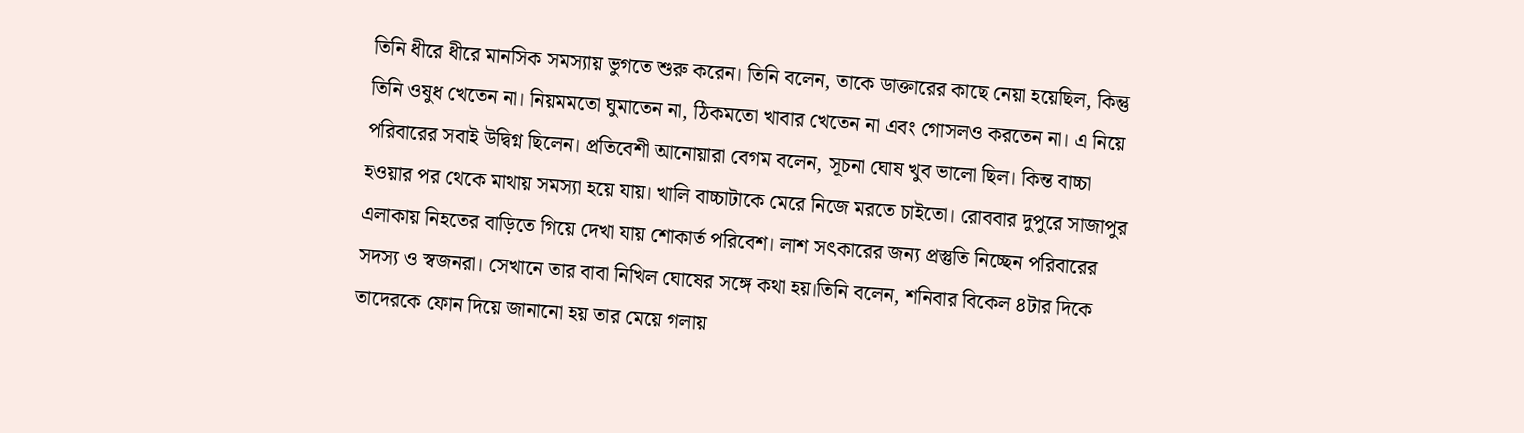তিনি ধীরে ধীরে মানসিক সমস্যায় ভুগতে শুরু করেন। তিনি বলেন, তাকে ডাক্তারের কাছে নেয়া হয়েছিল, কিন্তু তিনি ওষুধ খেতেন না। নিয়মমতো ঘুমাতেন না, ঠিকমতো খাবার খেতেন না এবং গোসলও করতেন না। এ নিয়ে পরিবারের সবাই উদ্বিগ্ন ছিলেন। প্রতিবেশী আনোয়ারা বেগম বলেন, সূচনা ঘোষ খুব ভালো ছিল। কিন্ত বাচ্চা হওয়ার পর থেকে মাথায় সমস্যা হয়ে যায়। খালি বাচ্চাটাকে মেরে নিজে মরতে চাইতো। রোববার দুপুরে সাজাপুর এলাকায় নিহতের বাড়িতে গিয়ে দেখা যায় শোকার্ত পরিবেশ। লাশ সৎকারের জন্য প্রস্তুতি নিচ্ছেন পরিবারের সদস্য ও স্বজনরা। সেখানে তার বাবা নিখিল ঘোষের সঙ্গে কথা হয়।তিনি বলেন, শনিবার বিকেল ৪টার দিকে তাদেরকে ফোন দিয়ে জানানো হয় তার মেয়ে গলায়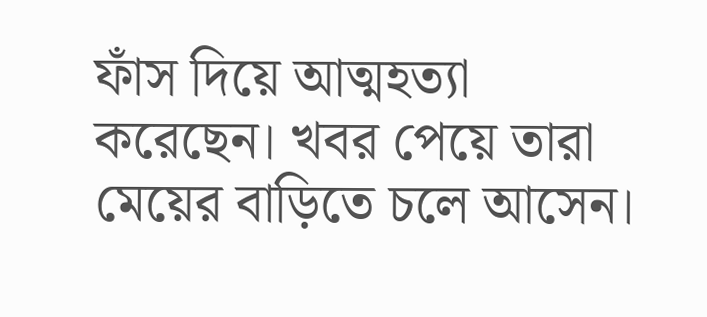ফাঁস দিয়ে আত্মহত্যা করেছেন। খবর পেয়ে তারা মেয়ের বাড়িতে চলে আসেন।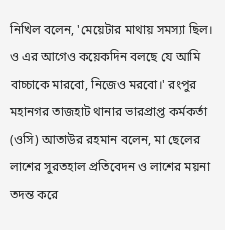নিখিল বলেন, 'মেয়েটার মাথায় সমস্যা ছিল। ও এর আগেও কয়েকদিন বলছে যে আমি বাচ্চাকে মারবো, নিজেও মরবো।' রংপুর মহানগর তাজহাট থানার ভারপ্রাপ্ত কর্মকর্তা (ওসি) আতাউর রহমান বলেন, মা ছেলের লাশের সুরতহাল প্রতিবেদন ও লাশের ময়না তদন্ত করে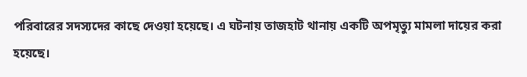পরিবারের সদস্যদের কাছে দেওয়া হয়েছে। এ ঘটনায় তাজহাট থানায় একটি অপমৃত্যু মামলা দায়ের করা হয়েছে।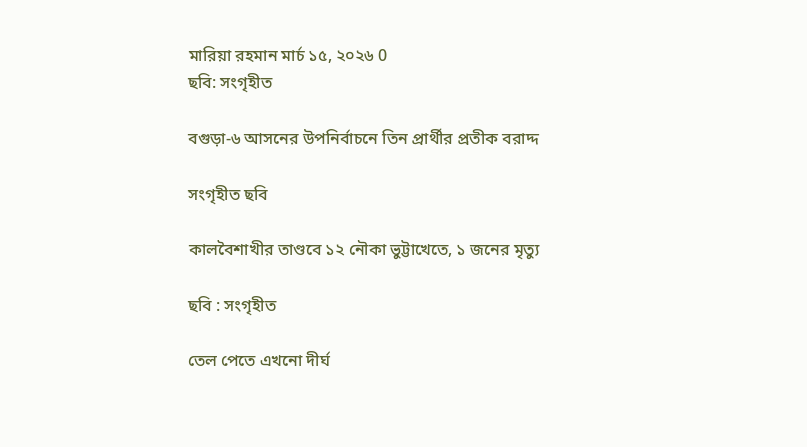মারিয়া রহমান মার্চ ১৫, ২০২৬ 0
ছবি: সংগৃহীত

বগুড়া-৬ আসনের উপনির্বাচনে তিন প্রার্থীর প্রতীক বরাদ্দ

সংগৃহীত ছবি

কালবৈশাখীর তাণ্ডবে ১২ নৌকা ভুট্টাখেতে, ১ জনের মৃত্যু

ছবি : সংগৃহীত

তেল পেতে এখনো দীর্ঘ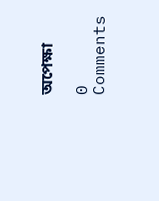অপেক্ষা

0 Comments